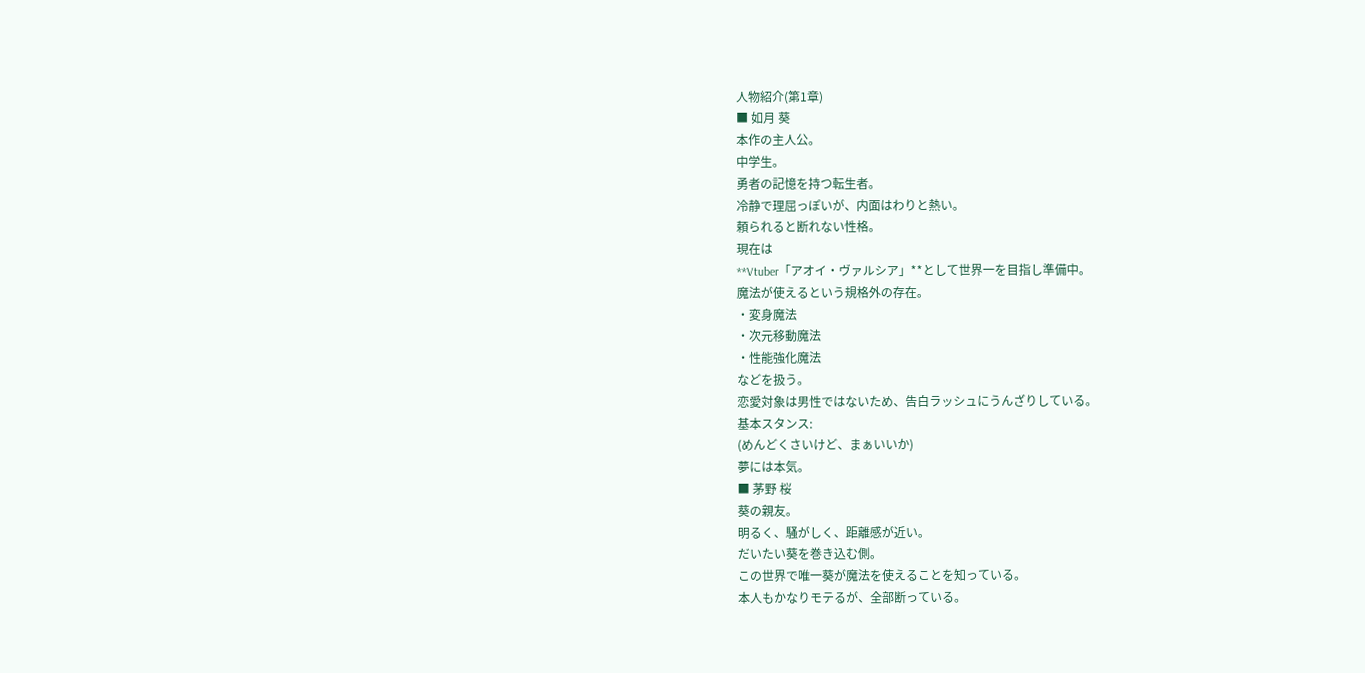人物紹介(第1章)
■ 如月 葵
本作の主人公。
中学生。
勇者の記憶を持つ転生者。
冷静で理屈っぽいが、内面はわりと熱い。
頼られると断れない性格。
現在は
**Vtuber「アオイ・ヴァルシア」**として世界一を目指し準備中。
魔法が使えるという規格外の存在。
・変身魔法
・次元移動魔法
・性能強化魔法
などを扱う。
恋愛対象は男性ではないため、告白ラッシュにうんざりしている。
基本スタンス:
(めんどくさいけど、まぁいいか)
夢には本気。
■ 茅野 桜
葵の親友。
明るく、騒がしく、距離感が近い。
だいたい葵を巻き込む側。
この世界で唯一葵が魔法を使えることを知っている。
本人もかなりモテるが、全部断っている。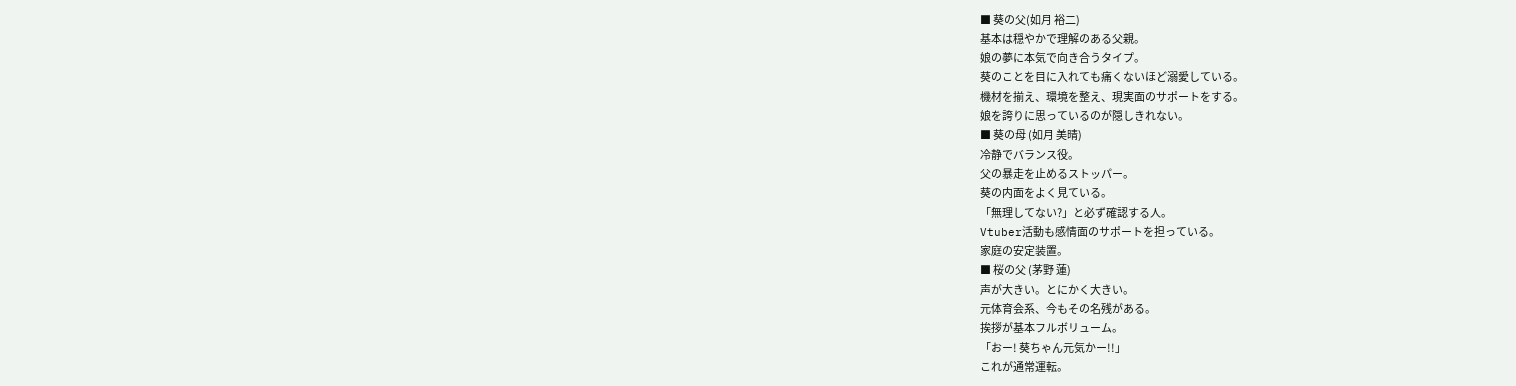■ 葵の父(如月 裕二)
基本は穏やかで理解のある父親。
娘の夢に本気で向き合うタイプ。
葵のことを目に入れても痛くないほど溺愛している。
機材を揃え、環境を整え、現実面のサポートをする。
娘を誇りに思っているのが隠しきれない。
■ 葵の母 (如月 美晴)
冷静でバランス役。
父の暴走を止めるストッパー。
葵の内面をよく見ている。
「無理してない?」と必ず確認する人。
Vtuber活動も感情面のサポートを担っている。
家庭の安定装置。
■ 桜の父 (茅野 蓮)
声が大きい。とにかく大きい。
元体育会系、今もその名残がある。
挨拶が基本フルボリューム。
「おー! 葵ちゃん元気かー!!」
これが通常運転。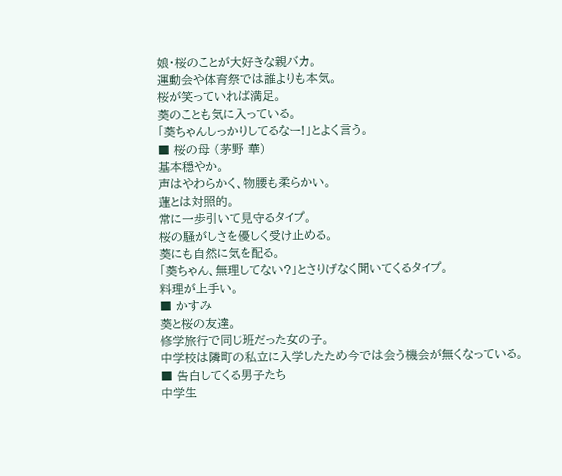娘・桜のことが大好きな親バカ。
運動会や体育祭では誰よりも本気。
桜が笑っていれば満足。
葵のことも気に入っている。
「葵ちゃんしっかりしてるなー!」とよく言う。
■ 桜の母 (茅野 華)
基本穏やか。
声はやわらかく、物腰も柔らかい。
蓮とは対照的。
常に一歩引いて見守るタイプ。
桜の騒がしさを優しく受け止める。
葵にも自然に気を配る。
「葵ちゃん、無理してない?」とさりげなく聞いてくるタイプ。
料理が上手い。
■ かすみ
葵と桜の友達。
修学旅行で同じ班だった女の子。
中学校は隣町の私立に入学したため今では会う機会が無くなっている。
■ 告白してくる男子たち
中学生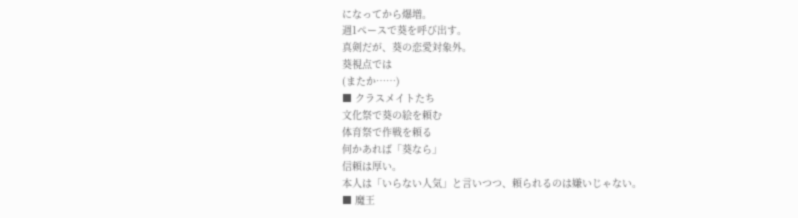になってから爆増。
週1ペースで葵を呼び出す。
真剣だが、葵の恋愛対象外。
葵視点では
(またか……)
■ クラスメイトたち
文化祭で葵の絵を頼む
体育祭で作戦を頼る
何かあれば「葵なら」
信頼は厚い。
本人は「いらない人気」と言いつつ、頼られるのは嫌いじゃない。
■ 魔王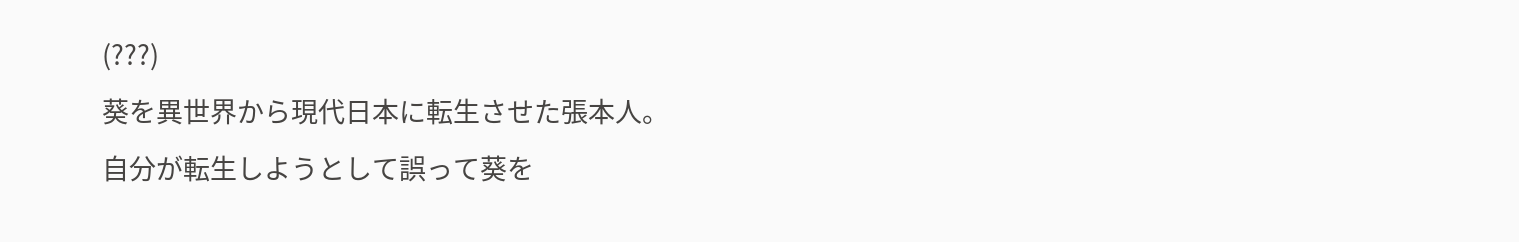(???)
葵を異世界から現代日本に転生させた張本人。
自分が転生しようとして誤って葵を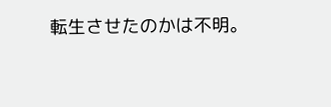転生させたのかは不明。